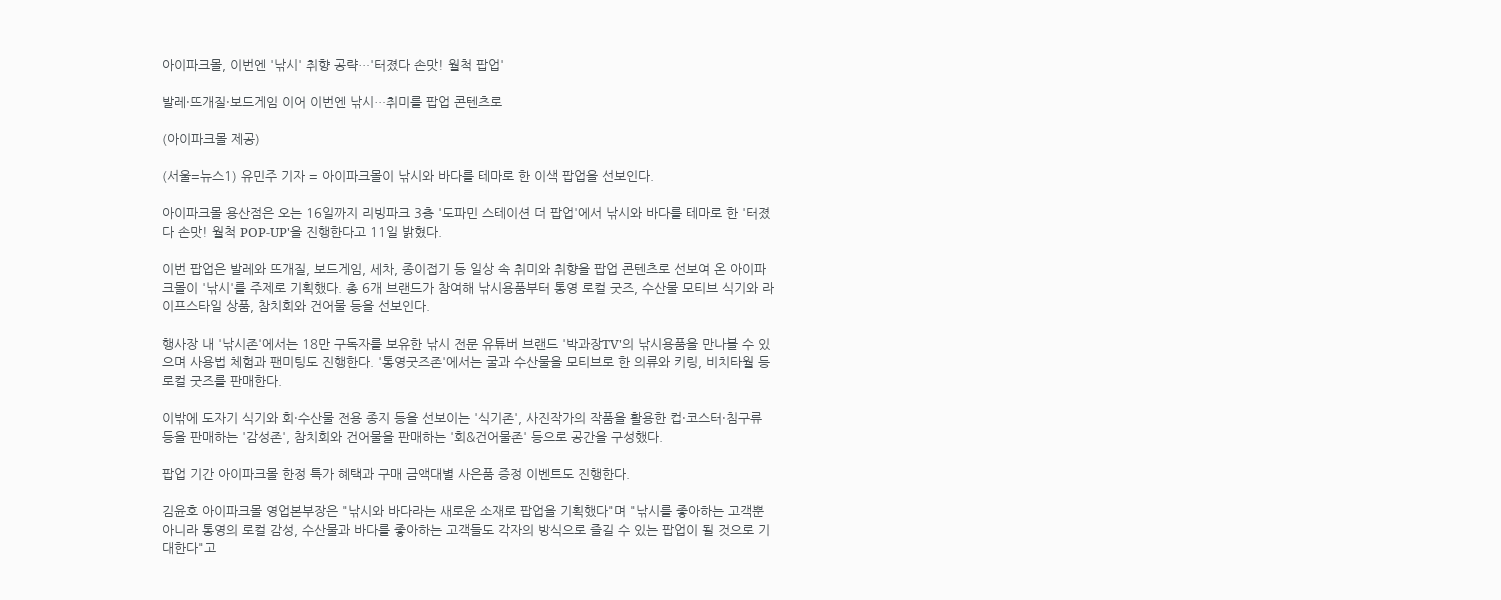아이파크몰, 이번엔 '낚시' 취향 공략…'터졌다 손맛! 월척 팝업'

발레·뜨개질·보드게임 이어 이번엔 낚시…취미를 팝업 콘텐츠로

(아이파크몰 제공)

(서울=뉴스1) 유민주 기자 = 아이파크몰이 낚시와 바다를 테마로 한 이색 팝업을 선보인다.

아이파크몰 용산점은 오는 16일까지 리빙파크 3층 '도파민 스테이션 더 팝업'에서 낚시와 바다를 테마로 한 '터졌다 손맛! 월척 POP-UP'을 진행한다고 11일 밝혔다.

이번 팝업은 발레와 뜨개질, 보드게임, 세차, 종이접기 등 일상 속 취미와 취향을 팝업 콘텐츠로 선보여 온 아이파크몰이 '낚시'를 주제로 기획했다. 총 6개 브랜드가 참여해 낚시용품부터 통영 로컬 굿즈, 수산물 모티브 식기와 라이프스타일 상품, 참치회와 건어물 등을 선보인다.

행사장 내 '낚시존'에서는 18만 구독자를 보유한 낚시 전문 유튜버 브랜드 '박과장TV'의 낚시용품을 만나볼 수 있으며 사용법 체험과 팬미팅도 진행한다. '통영굿즈존'에서는 굴과 수산물을 모티브로 한 의류와 키링, 비치타월 등 로컬 굿즈를 판매한다.

이밖에 도자기 식기와 회·수산물 전용 종지 등을 선보이는 '식기존', 사진작가의 작품을 활용한 컵·코스터·침구류 등을 판매하는 '감성존', 참치회와 건어물을 판매하는 '회&건어물존' 등으로 공간을 구성했다.

팝업 기간 아이파크몰 한정 특가 혜택과 구매 금액대별 사은품 증정 이벤트도 진행한다.

김윤호 아이파크몰 영업본부장은 "낚시와 바다라는 새로운 소재로 팝업을 기획했다"며 "낚시를 좋아하는 고객뿐 아니라 통영의 로컬 감성, 수산물과 바다를 좋아하는 고객들도 각자의 방식으로 즐길 수 있는 팝업이 될 것으로 기대한다"고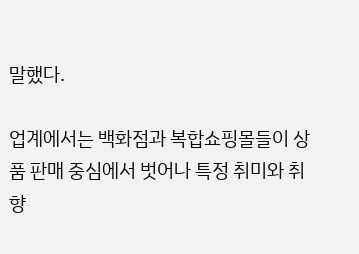말했다.

업계에서는 백화점과 복합쇼핑몰들이 상품 판매 중심에서 벗어나 특정 취미와 취향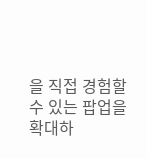을 직접 경험할 수 있는 팝업을 확대하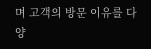며 고객의 방문 이유를 다양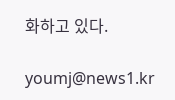화하고 있다.

youmj@news1.kr